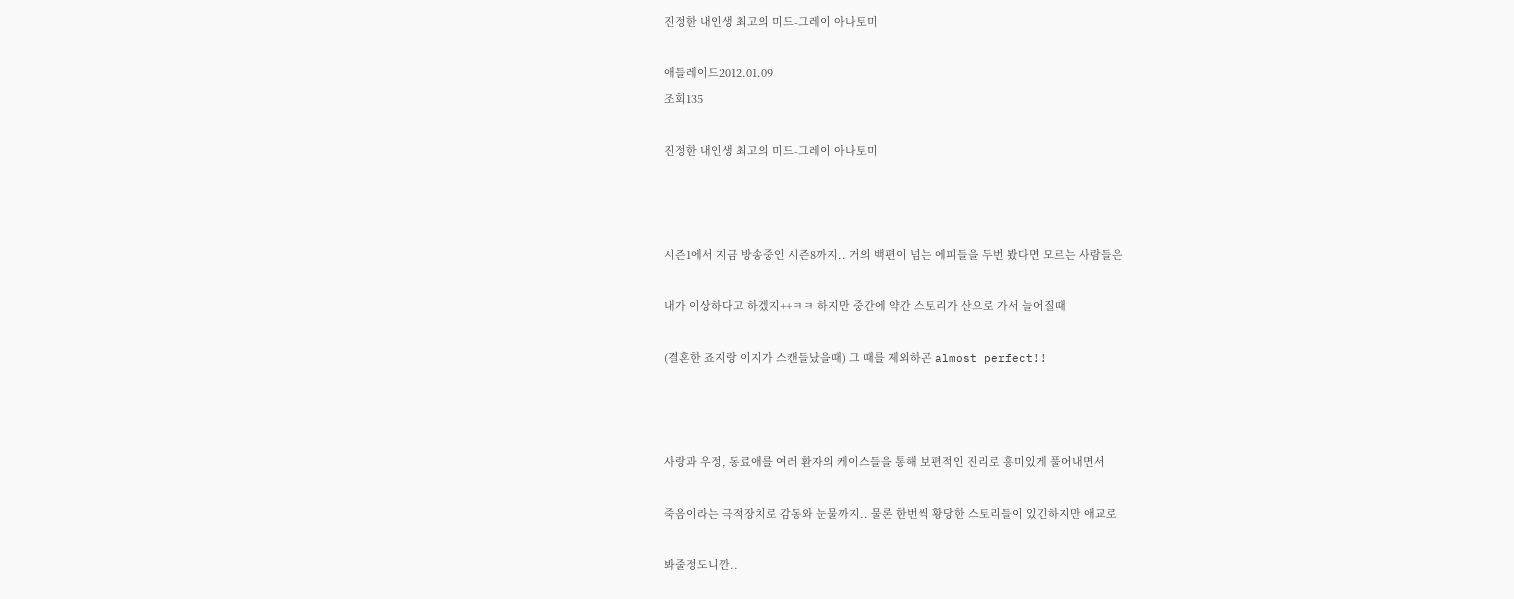진정한 내인생 최고의 미드-그레이 아나토미

애들레이드2012.01.09
조회135

진정한 내인생 최고의 미드-그레이 아나토미



시즌1에서 지금 방송중인 시즌8까지.. 거의 백편이 넘는 에피들을 두번 봤다면 모르는 사람들은

내가 이상하다고 하겠지++ㅋㅋ 하지만 중간에 약간 스토리가 산으로 가서 늘어질때

(결혼한 죠지랑 이지가 스캔들났을때) 그 때를 제외하곤 almost perfect!!



사랑과 우정, 동료애를 여러 환자의 케이스들을 통해 보편적인 진리로 흥미있게 풀어내면서

죽음이라는 극적장치로 감동와 눈물까지.. 물론 한번씩 황당한 스토리들이 있긴하지만 애교로

봐줄정도니깐..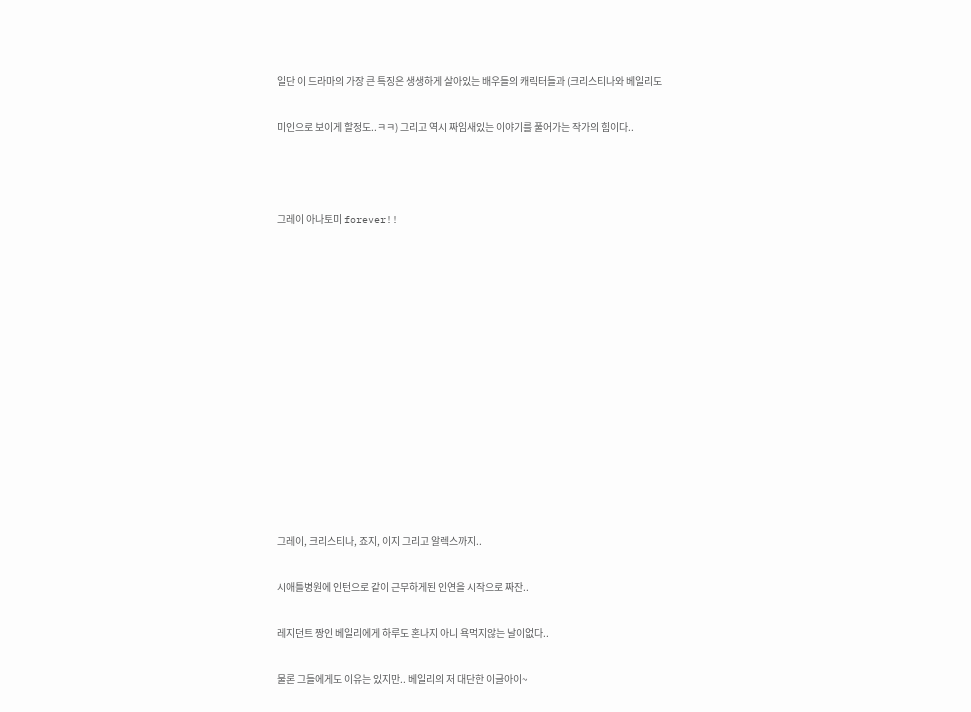일단 이 드라마의 가장 큰 특징은 생생하게 살아있는 배우들의 캐릭터들과 (크리스티나와 베일리도

미인으로 보이게 할정도..ㅋㅋ) 그리고 역시 짜임새있는 이야기를 풀어가는 작가의 힘이다..



그레이 아나토미 forever!!













그레이, 크리스티나, 죠지, 이지 그리고 알렉스까지..

시애틀병원에 인턴으로 같이 근무하게된 인연을 시작으로 짜잔..

레지던트 짱인 베일리에게 하루도 혼나지 아니 욕먹지않는 날이없다..

물론 그들에게도 이유는 있지만.. 베일리의 저 대단한 이글아이~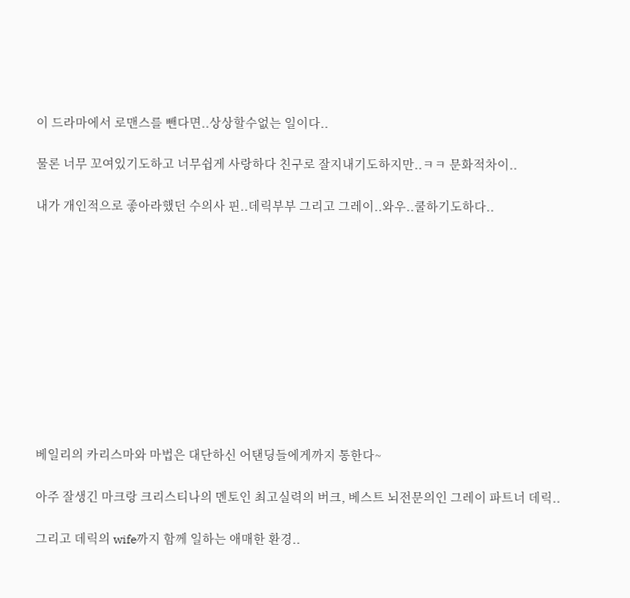이 드라마에서 로맨스를 뺀다면..상상할수없는 일이다..

물론 너무 꼬여있기도하고 너무쉽게 사랑하다 친구로 잘지내기도하지만..ㅋㅋ 문화적차이..

내가 개인적으로 좋아라했던 수의사 핀..데릭부부 그리고 그레이..와우..쿨하기도하다..











베일리의 카리스마와 마법은 대단하신 어탠딩들에게까지 통한다~

아주 잘생긴 마크랑 크리스티나의 멘토인 최고실력의 버크, 베스트 뇌전문의인 그레이 파트너 데릭..

그리고 데릭의 wife까지 함께 일하는 애매한 환경..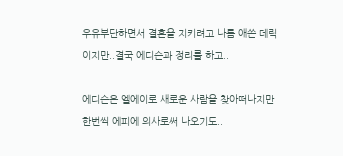우유부단하면서 결혼을 지키려고 나름 애쓴 데릭이지만..결국 에디슨과 정리를 하고..

에디슨은 엘에이로 새로운 사람을 찾아떠나지만 한번씩 에피에 의사로써 나오기도..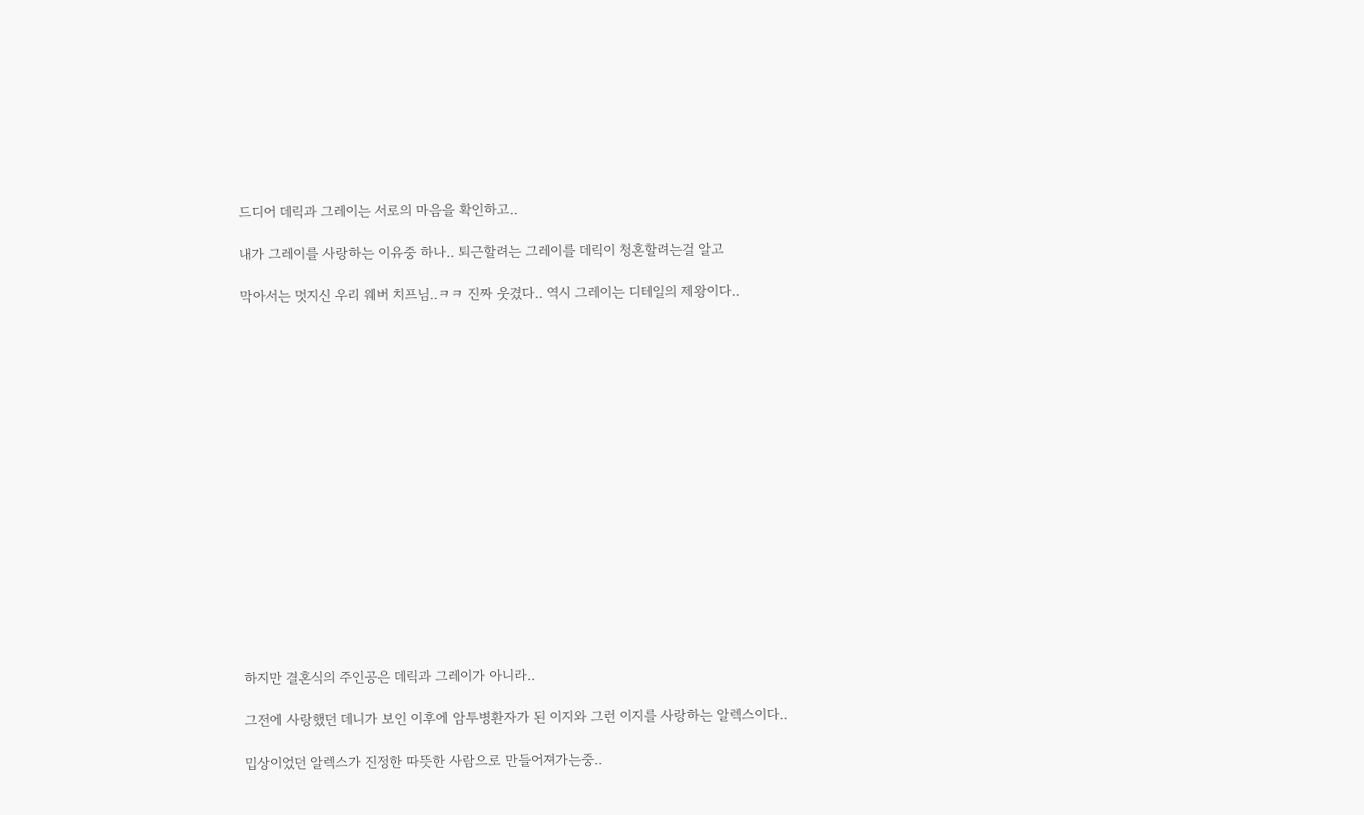드디어 데릭과 그레이는 서로의 마음을 확인하고..

내가 그레이를 사랑하는 이유중 하나.. 퇴근할려는 그레이를 데릭이 청혼할려는걸 알고

막아서는 멋지신 우리 웨버 치프님..ㅋㅋ 진짜 웃겼다.. 역시 그레이는 디테일의 제왕이다..

















하지만 결혼식의 주인공은 데릭과 그레이가 아니라..

그전에 사랑했던 데니가 보인 이후에 암투병환자가 된 이지와 그런 이지를 사랑하는 알렉스이다..

밉상이었던 알렉스가 진정한 따뜻한 사람으로 만들어져가는중..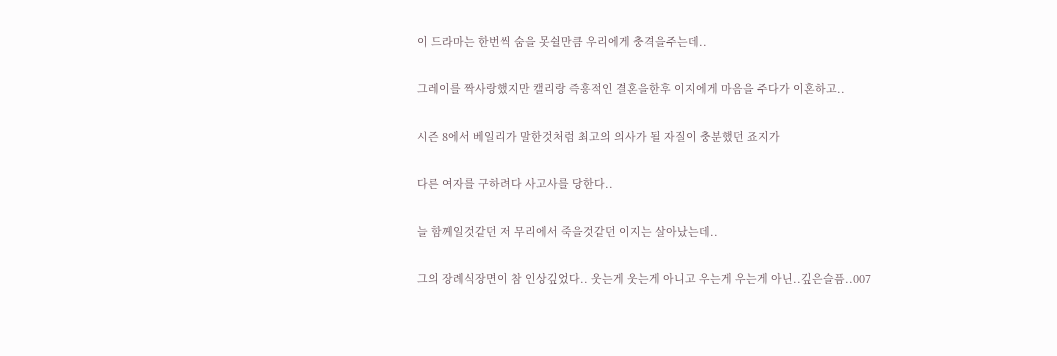이 드라마는 한번씩 숨을 못쉴만큼 우리에게 충격을주는데..

그레이를 짝사랑했지만 캘리랑 즉흥적인 결혼을한후 이지에게 마음을 주다가 이혼하고..

시즌 8에서 베일리가 말한것처럼 최고의 의사가 될 자질이 충분했던 죠지가

다른 여자를 구하려다 사고사를 당한다..

늘 함께일것같던 저 무리에서 죽을것같던 이지는 살아났는데..

그의 장례식장면이 참 인상깊었다.. 웃는게 웃는게 아니고 우는게 우는게 아닌..깊은슬픔..007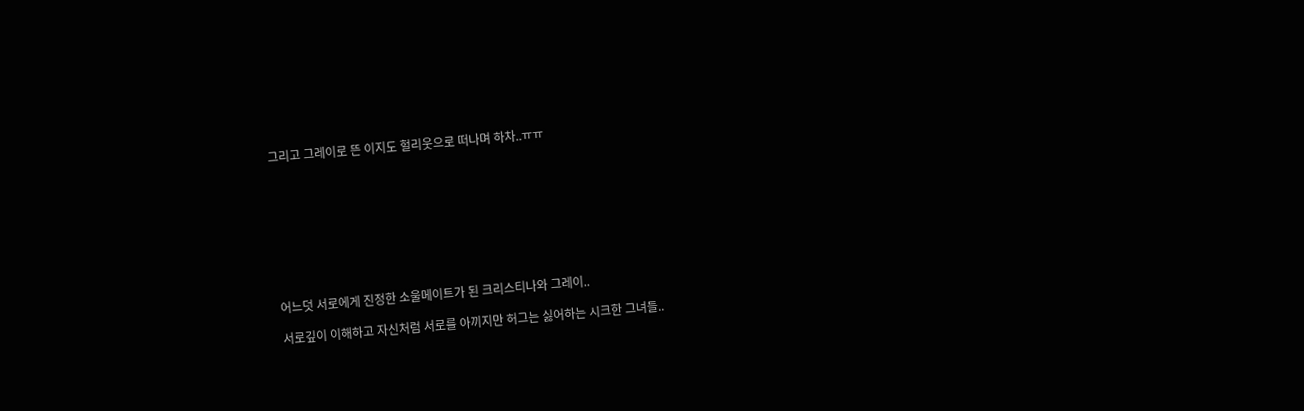그리고 그레이로 뜬 이지도 헐리웃으로 떠나며 하차..ㅠㅠ









어느덧 서로에게 진정한 소울메이트가 된 크리스티나와 그레이..

서로깊이 이해하고 자신처럼 서로를 아끼지만 허그는 싫어하는 시크한 그녀들..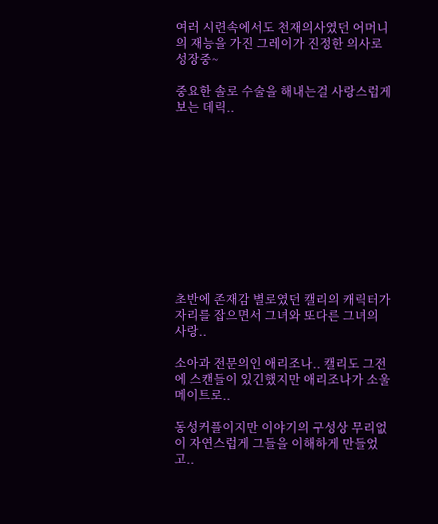여러 시련속에서도 천재의사였던 어머니의 재능을 가진 그레이가 진정한 의사로 성장중~

중요한 솔로 수술을 해내는걸 사랑스럽게 보는 데릭..











초반에 존재감 별로였던 캘리의 캐릭터가 자리를 잡으면서 그녀와 또다른 그녀의 사랑..

소아과 전문의인 애리조나.. 캘리도 그전에 스캔들이 있긴했지만 애리조나가 소울메이트로..

동성커플이지만 이야기의 구성상 무리없이 자연스럽게 그들을 이해하게 만들었고..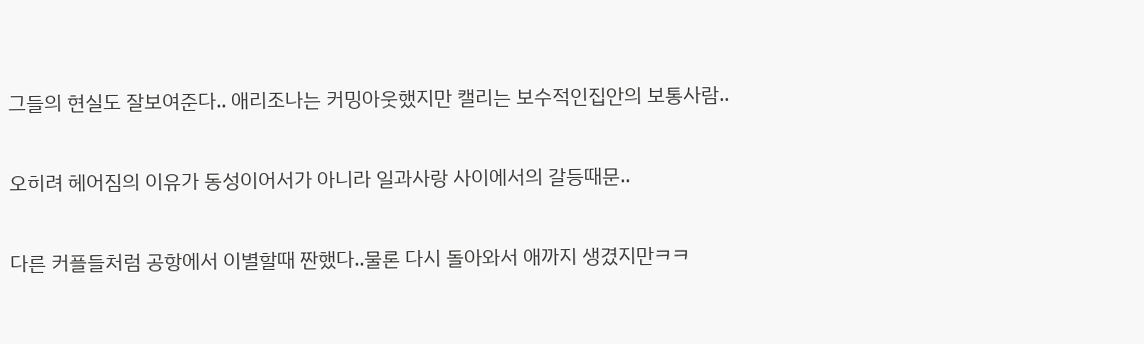그들의 현실도 잘보여준다.. 애리조나는 커밍아웃했지만 캘리는 보수적인집안의 보통사람..

오히려 헤어짐의 이유가 동성이어서가 아니라 일과사랑 사이에서의 갈등때문..

다른 커플들처럼 공항에서 이별할때 짠했다..물론 다시 돌아와서 애까지 생겼지만ㅋㅋ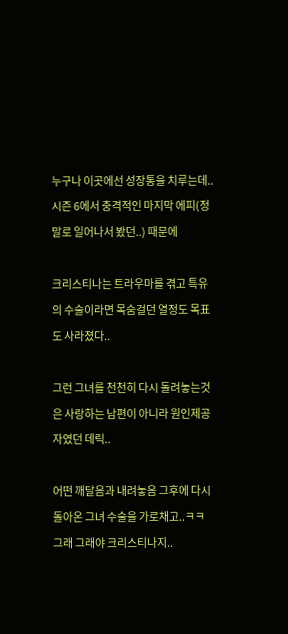누구나 이곳에선 성장통을 치루는데..시즌 6에서 충격적인 마지막 에피(정말로 일어나서 봤던..) 때문에

크리스티나는 트라우마를 겪고 특유의 수술이라면 목숨걸던 열정도 목표도 사라졌다..

그런 그녀를 천천히 다시 돌려놓는것은 사랑하는 남편이 아니라 원인제공자였던 데릭..

어떤 깨달음과 내려놓음 그후에 다시 돌아온 그녀 수술을 가로채고..ㅋㅋ 그래 그래야 크리스티나지..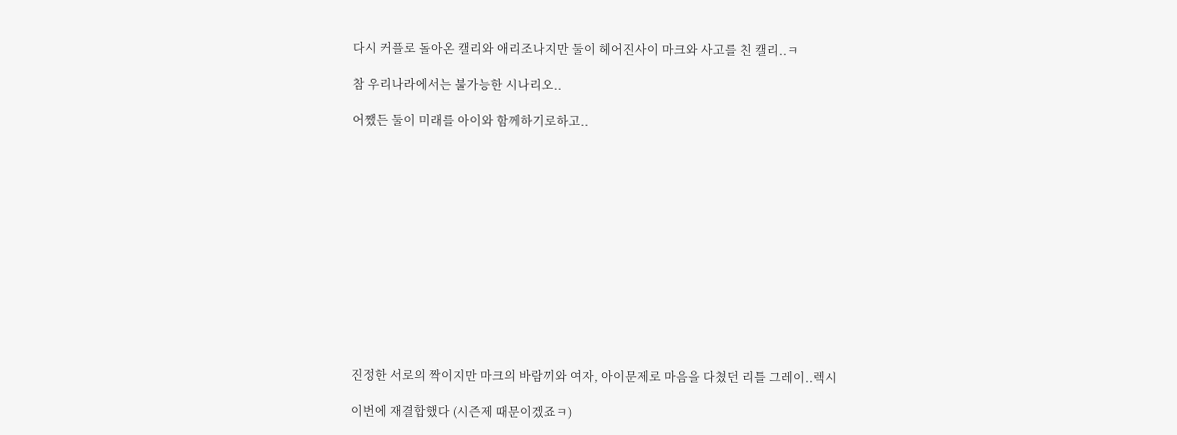다시 커플로 돌아온 캘리와 애리조나지만 둘이 헤어진사이 마크와 사고를 친 캘리..ㅋ

참 우리나라에서는 불가능한 시나리오..

어쨌든 둘이 미래를 아이와 함께하기로하고..













진정한 서로의 짝이지만 마크의 바람끼와 여자, 아이문제로 마음을 다쳤던 리틀 그레이..렉시

이번에 재결합했다 (시즌제 때문이겠죠ㅋ)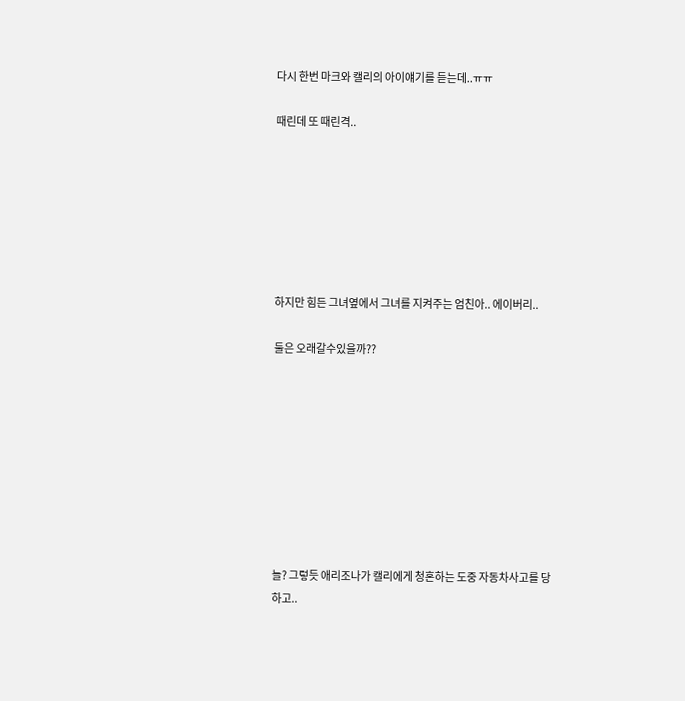다시 한번 마크와 캘리의 아이얘기를 듣는데..ㅠㅠ

때린데 또 때린격..







하지만 힘든 그녀옆에서 그녀를 지켜주는 엄친아.. 에이버리..

둘은 오래갈수있을까??









늘? 그렇듯 애리조나가 캘리에게 청혼하는 도중 자동차사고를 당하고..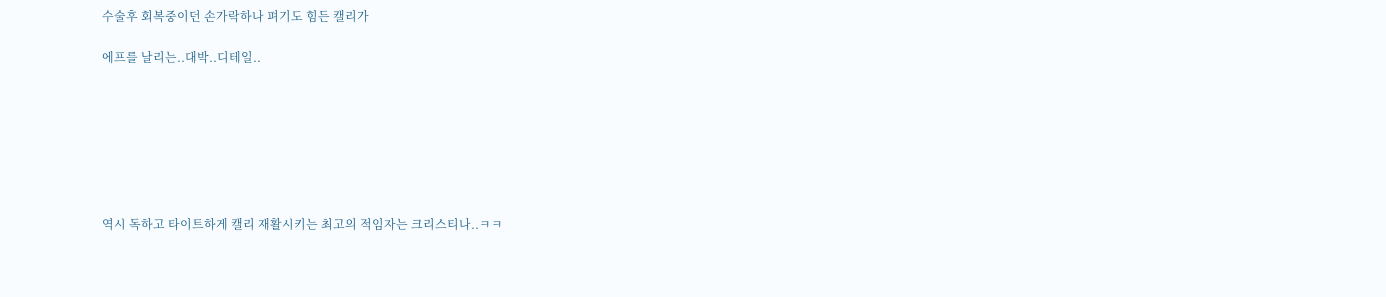수술후 회복중이던 손가락하나 펴기도 힘든 캘리가

에프를 날리는..대박..디테일..







역시 독하고 타이트하게 캘리 재활시키는 최고의 적임자는 크리스티나..ㅋㅋ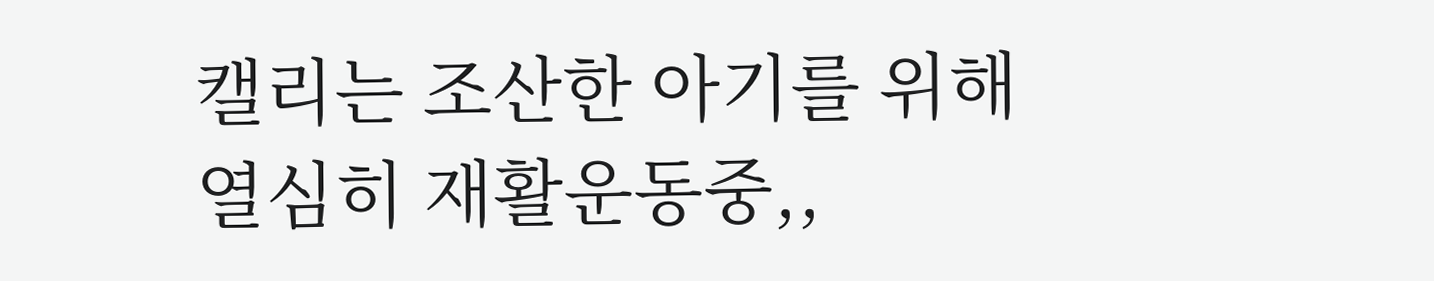캘리는 조산한 아기를 위해 열심히 재활운동중,,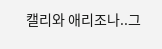캘리와 애리조나..그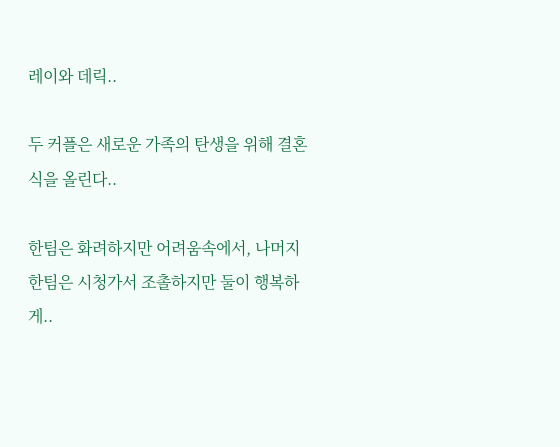레이와 데릭..

두 커플은 새로운 가족의 탄생을 위해 결혼식을 올린다..

한팀은 화려하지만 어려움속에서, 나머지 한팀은 시청가서 조촐하지만 둘이 행복하게..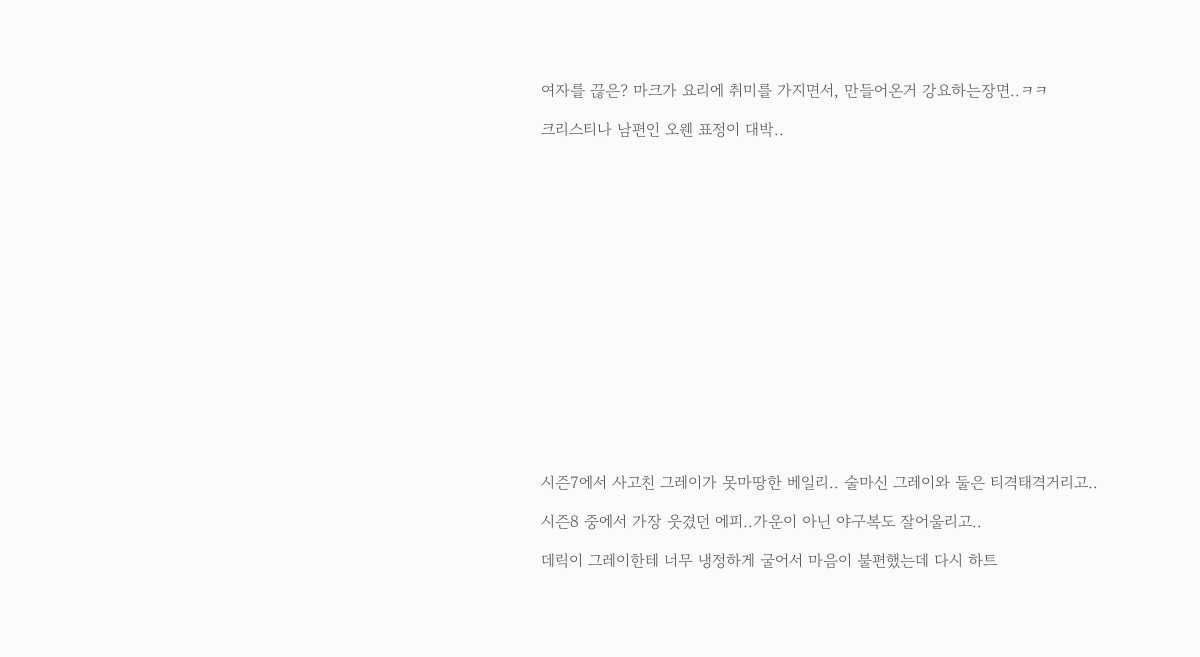여자를 끊은? 마크가 요리에 취미를 가지면서, 만들어온거 강요하는장면..ㅋㅋ

크리스티나 남편인 오웬 표정이 대박..

















시즌7에서 사고친 그레이가 못마땅한 베일리.. 술마신 그레이와 둘은 티격태격거리고..

시즌8 중에서 가장 웃겼던 에피..가운이 아닌 야구복도 잘어울리고..

데릭이 그레이한테 너무 냉정하게 굴어서 마음이 불편했는데 다시 하트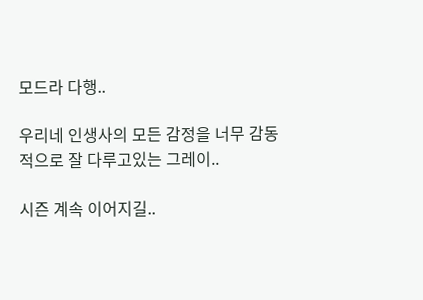모드라 다행..

우리네 인생사의 모든 감정을 너무 감동적으로 잘 다루고있는 그레이..

시즌 계속 이어지길..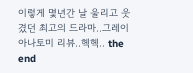이렇게 몇년간 날 울리고 웃겼던 최고의 드라마..그레이 아나토미 리뷰..헥헥.. the end